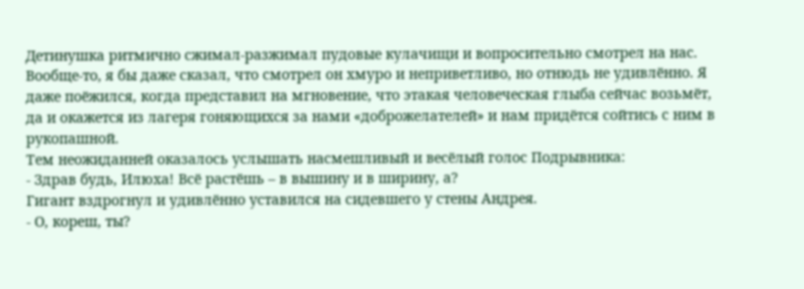Детинушка ритмично сжимал-разжимал пудовые кулачищи и вопросительно смотрел на нас. Вообще-то, я бы даже сказал, что смотрел он хмуро и неприветливо, но отнюдь не удивлённо. Я даже поёжился, когда представил на мгновение, что этакая человеческая глыба сейчас возьмёт, да и окажется из лагеря гоняющихся за нами «доброжелателей» и нам придётся сойтись с ним в рукопашной.
Тем неожиданней оказалось услышать насмешливый и весёлый голос Подрывника:
- Здрав будь, Илюха! Всё растёшь – в вышину и в ширину, а?
Гигант вздрогнул и удивлённо уставился на сидевшего у стены Андрея.
- О, кореш, ты?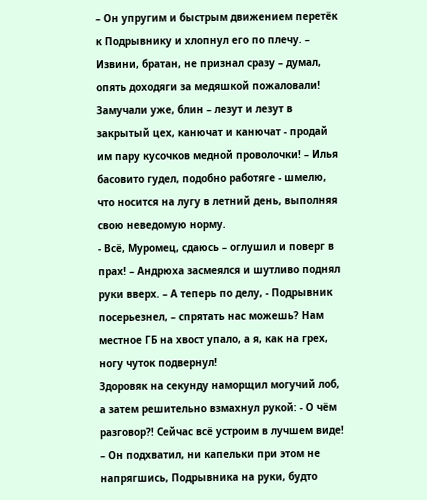– Он упругим и быстрым движением перетёк к Подрывнику и хлопнул его по плечу. – Извини, братан, не признал сразу – думал, опять доходяги за медяшкой пожаловали! Замучали уже, блин – лезут и лезут в закрытый цех, канючат и канючат - продай им пару кусочков медной проволочки! – Илья басовито гудел, подобно работяге - шмелю, что носится на лугу в летний день, выполняя свою неведомую норму.
- Всё, Муромец, сдаюсь – оглушил и поверг в прах! – Андрюха засмеялся и шутливо поднял руки вверх. – А теперь по делу, - Подрывник посерьезнел, – спрятать нас можешь? Нам местное ГБ на хвост упало, а я, как на грех, ногу чуток подвернул!
Здоровяк на секунду наморщил могучий лоб, а затем решительно взмахнул рукой: - О чём разговор?! Сейчас всё устроим в лучшем виде! – Он подхватил, ни капельки при этом не напрягшись, Подрывника на руки, будто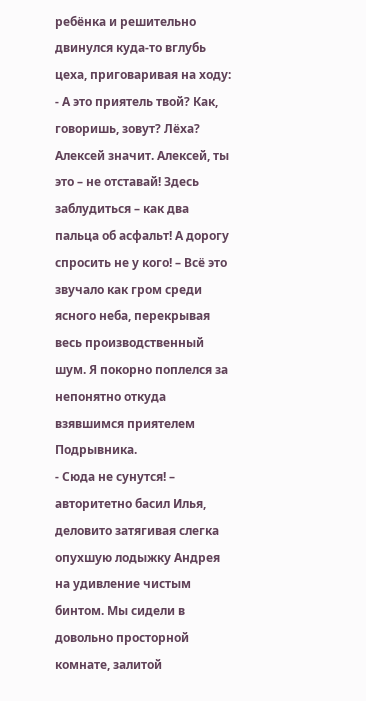ребёнка и решительно двинулся куда-то вглубь цеха, приговаривая на ходу: - А это приятель твой? Как, говоришь, зовут? Лёха? Алексей значит. Алексей, ты это – не отставай! Здесь заблудиться – как два пальца об асфальт! А дорогу спросить не у кого! – Всё это звучало как гром среди ясного неба, перекрывая весь производственный шум. Я покорно поплелся за непонятно откуда взявшимся приятелем Подрывника.
- Сюда не сунутся! – авторитетно басил Илья, деловито затягивая слегка опухшую лодыжку Андрея на удивление чистым бинтом. Мы сидели в довольно просторной комнате, залитой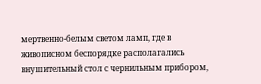мертвенно-белым светом ламп, где в живописном беспорядке располагались внушительный стол с чернильным прибором,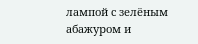лампой с зелёным абажуром и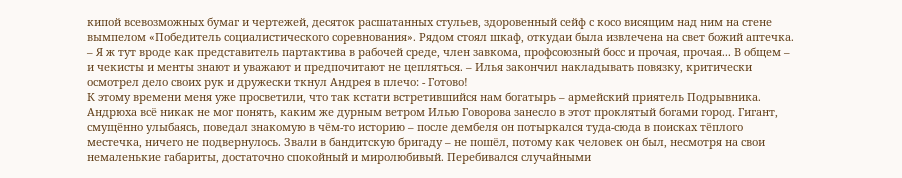кипой всевозможных бумаг и чертежей, десяток расшатанных стульев, здоровенный сейф с косо висящим над ним на стене вымпелом «Победитель социалистического соревнования». Рядом стоял шкаф, откудаи была извлечена на свет божий аптечка. – Я ж тут вроде как представитель партактива в рабочей среде, член завкома, профсоюзный босс и прочая, прочая... В общем – и чекисты и менты знают и уважают и предпочитают не цепляться. – Илья закончил накладывать повязку, критически осмотрел дело своих рук и дружески ткнул Андрея в плечо: - Готово!
К этому времени меня уже просветили, что так кстати встретившийся нам богатырь – армейский приятель Подрывника. Андрюха всё никак не мог понять, каким же дурным ветром Илью Говорова занесло в этот проклятый богами город. Гигант, смущённо улыбаясь, поведал знакомую в чём-то историю – после дембеля он потыркался туда-сюда в поисках тёплого местечка, ничего не подвернулось. Звали в бандитскую бригаду – не пошёл, потому как человек он был, несмотря на свои немаленькие габариты, достаточно спокойный и миролюбивый. Перебивался случайными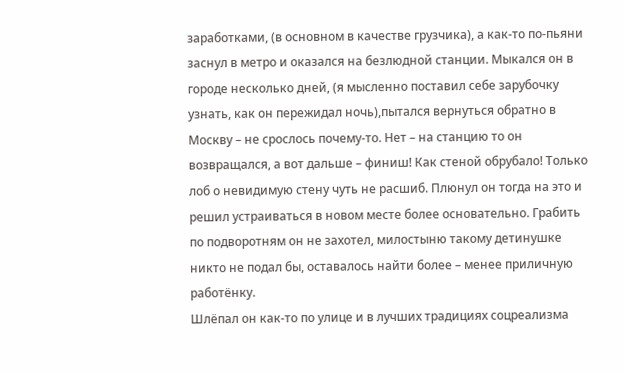заработками, (в основном в качестве грузчика), а как-то по-пьяни заснул в метро и оказался на безлюдной станции. Мыкался он в городе несколько дней, (я мысленно поставил себе зарубочку узнать, как он пережидал ночь),пытался вернуться обратно в Москву – не срослось почему-то. Нет – на станцию то он возвращался, а вот дальше – финиш! Как стеной обрубало! Только лоб о невидимую стену чуть не расшиб. Плюнул он тогда на это и решил устраиваться в новом месте более основательно. Грабить по подворотням он не захотел, милостыню такому детинушке никто не подал бы, оставалось найти более – менее приличную работёнку.
Шлёпал он как-то по улице и в лучших традициях соцреализма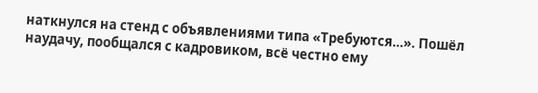наткнулся на стенд с объявлениями типа «Требуются…». Пошёл наудачу, пообщался с кадровиком, всё честно ему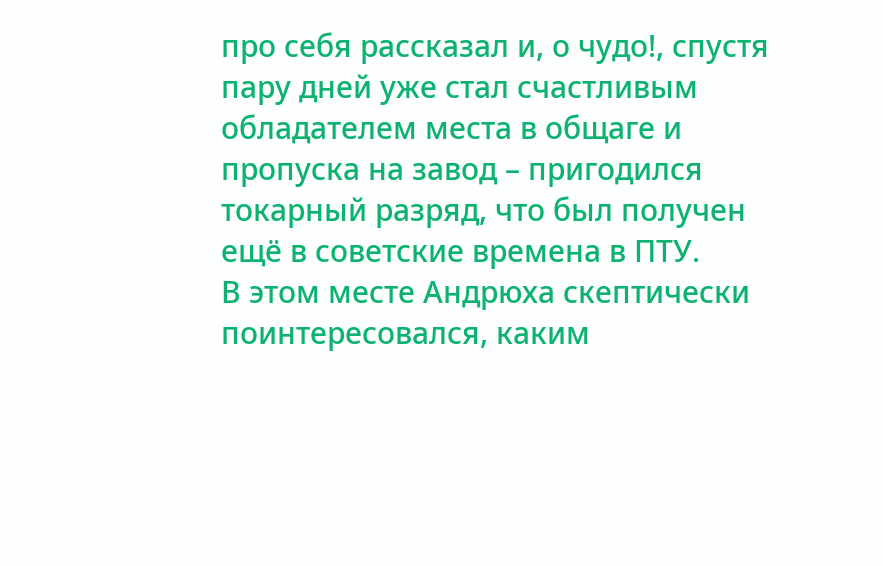про себя рассказал и, о чудо!, спустя пару дней уже стал счастливым обладателем места в общаге и пропуска на завод – пригодился токарный разряд, что был получен ещё в советские времена в ПТУ.
В этом месте Андрюха скептически поинтересовался, каким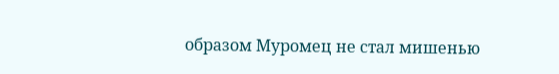образом Муромец не стал мишенью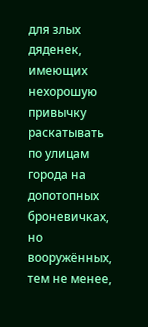для злых дяденек, имеющих нехорошую привычку раскатывать по улицам города на допотопных броневичках, но вооружённых, тем не менее,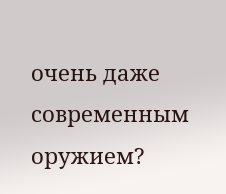очень даже современным оружием?